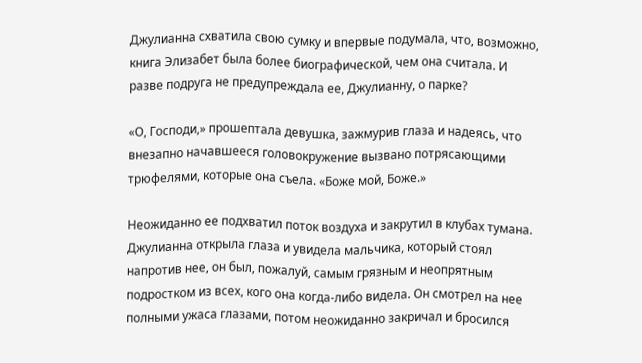Джулианна схватила свою сумку и впервые подумала, что, возможно, книга Элизабет была более биографической, чем она считала. И разве подруга не предупреждала ее, Джулианну, о парке?

«О, Господи,» прошептала девушка, зажмурив глаза и надеясь, что внезапно начавшееся головокружение вызвано потрясающими трюфелями, которые она съела. «Боже мой, Боже.»

Неожиданно ее подхватил поток воздуха и закрутил в клубах тумана. Джулианна открыла глаза и увидела мальчика, который стоял напротив нее, он был, пожалуй, самым грязным и неопрятным подростком из всех, кого она когда-либо видела. Он смотрел на нее полными ужаса глазами, потом неожиданно закричал и бросился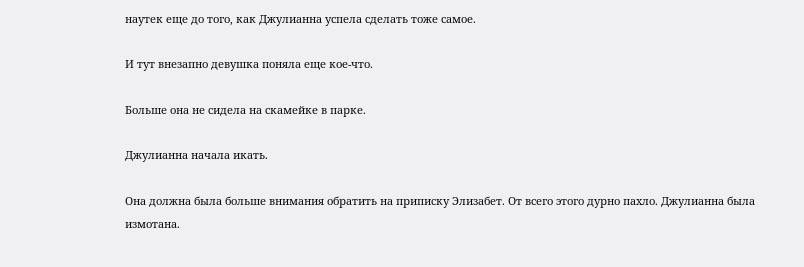наутек еще до того, как Джулианна успела сделать тоже самое.

И тут внезапно девушка поняла еще кое-что.

Больше она не сидела на скамейке в парке.

Джулианна начала икать.

Она должна была больше внимания обратить на приписку Элизабет. От всего этого дурно пахло. Джулианна была измотана.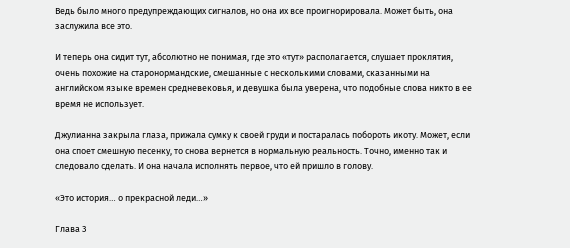Ведь было много предупреждающих сигналов, но она их все проигнорировала. Может быть, она заслужила все это.

И теперь она сидит тут, абсолютно не понимая, где это «тут» располагается, слушает проклятия, очень похожие на старонормандские, смешанные с несколькими словами, сказанными на английском языке времен средневековья, и девушка была уверена, что подобные слова никто в ее время не использует.

Джулианна закрыла глаза, прижала сумку к своей груди и постаралась побороть икоту. Может, если она споет смешную песенку, то снова вернется в нормальную реальность. Точно, именно так и следовало сделать. И она начала исполнять первое, что ей пришло в голову.

«Это история… о прекрасной леди…»

Глава 3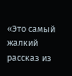«Это самый жалкий рассказ из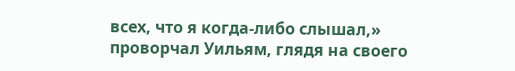всех, что я когда-либо слышал,» проворчал Уильям, глядя на своего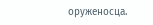оруженосца.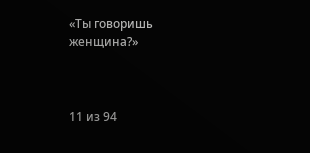«Ты говоришь женщина?»



11 из 94